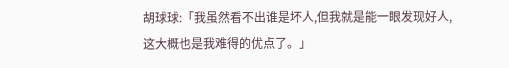胡球球:「我虽然看不出谁是坏人,但我就是能一眼发现好人, 这大概也是我难得的优点了。」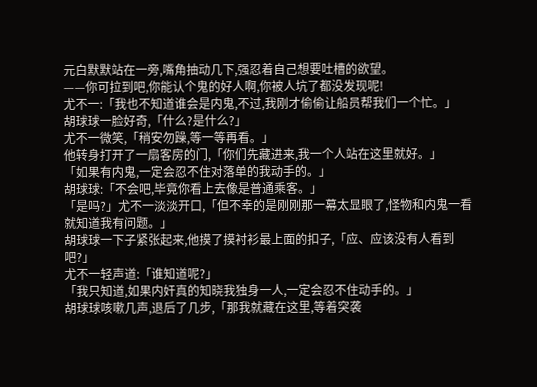元白默默站在一旁,嘴角抽动几下,强忍着自己想要吐槽的欲望。
——你可拉到吧,你能认个鬼的好人啊,你被人坑了都没发现呢!
尤不一:「我也不知道谁会是内鬼,不过,我刚才偷偷让船员帮我们一个忙。」
胡球球一脸好奇,「什么?是什么?」
尤不一微笑,「稍安勿躁,等一等再看。」
他转身打开了一扇客房的门,「你们先藏进来,我一个人站在这里就好。」
「如果有内鬼,一定会忍不住对落单的我动手的。」
胡球球:「不会吧,毕竟你看上去像是普通乘客。」
「是吗?」尤不一淡淡开口,「但不幸的是刚刚那一幕太显眼了,怪物和内鬼一看就知道我有问题。」
胡球球一下子紧张起来,他摸了摸衬衫最上面的扣子,「应、应该没有人看到吧?」
尤不一轻声道:「谁知道呢?」
「我只知道,如果内奸真的知晓我独身一人,一定会忍不住动手的。」
胡球球咳嗽几声,退后了几步,「那我就藏在这里,等着突袭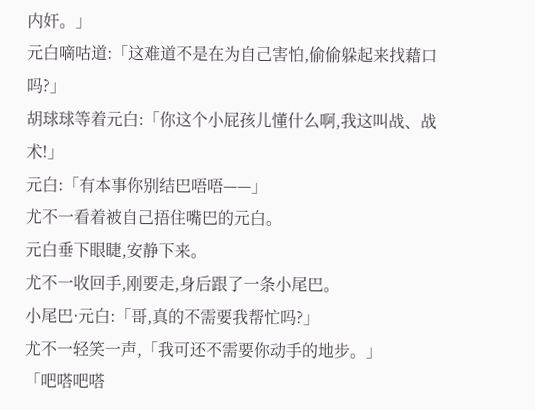内奸。」
元白嘀咕道:「这难道不是在为自己害怕,偷偷躲起来找藉口吗?」
胡球球等着元白:「你这个小屁孩儿懂什么啊,我这叫战、战术!」
元白:「有本事你别结巴唔唔——」
尤不一看着被自己捂住嘴巴的元白。
元白垂下眼睫,安静下来。
尤不一收回手,刚要走,身后跟了一条小尾巴。
小尾巴·元白:「哥,真的不需要我帮忙吗?」
尤不一轻笑一声,「我可还不需要你动手的地步。」
「吧嗒吧嗒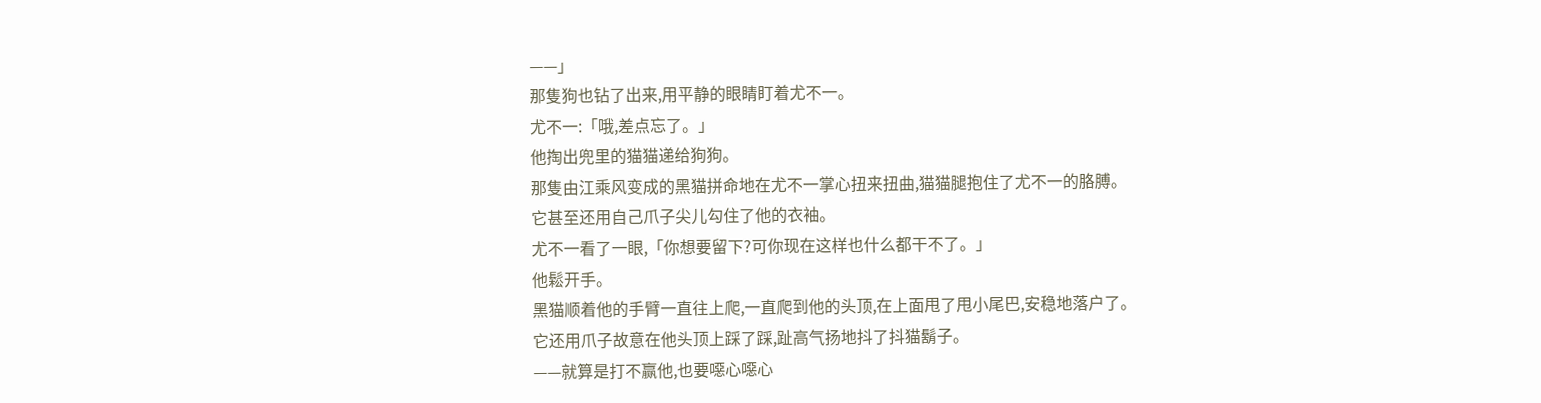——」
那隻狗也钻了出来,用平静的眼睛盯着尤不一。
尤不一:「哦,差点忘了。」
他掏出兜里的猫猫递给狗狗。
那隻由江乘风变成的黑猫拼命地在尤不一掌心扭来扭曲,猫猫腿抱住了尤不一的胳膊。
它甚至还用自己爪子尖儿勾住了他的衣袖。
尤不一看了一眼,「你想要留下?可你现在这样也什么都干不了。」
他鬆开手。
黑猫顺着他的手臂一直往上爬,一直爬到他的头顶,在上面甩了甩小尾巴,安稳地落户了。
它还用爪子故意在他头顶上踩了踩,趾高气扬地抖了抖猫鬍子。
——就算是打不赢他,也要噁心噁心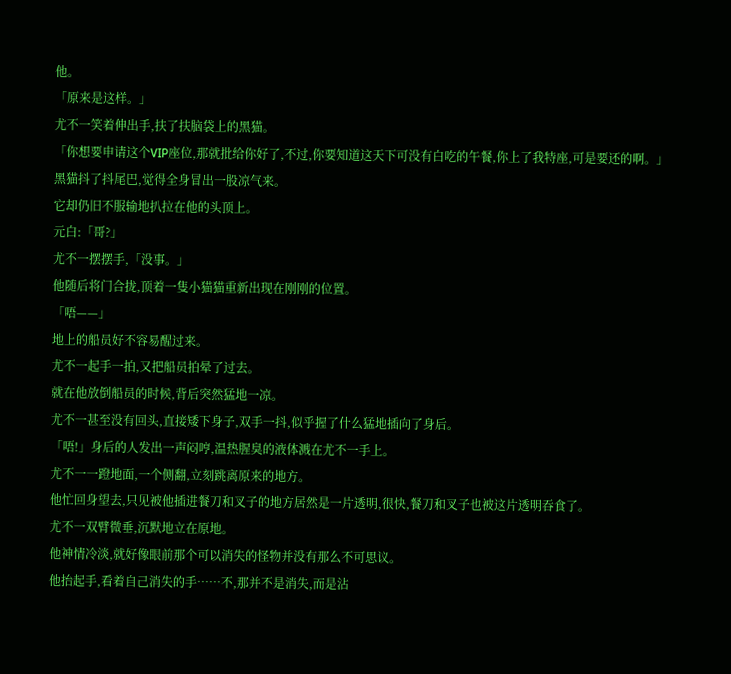他。
「原来是这样。」
尤不一笑着伸出手,扶了扶脑袋上的黑猫。
「你想要申请这个VIP座位,那就批给你好了,不过,你要知道这天下可没有白吃的午餐,你上了我特座,可是要还的啊。」
黑猫抖了抖尾巴,觉得全身冒出一股凉气来。
它却仍旧不服输地扒拉在他的头顶上。
元白:「哥?」
尤不一摆摆手,「没事。」
他随后将门合拢,顶着一隻小猫猫重新出现在刚刚的位置。
「唔——」
地上的船员好不容易醒过来。
尤不一起手一拍,又把船员拍晕了过去。
就在他放倒船员的时候,背后突然猛地一凉。
尤不一甚至没有回头,直接矮下身子,双手一抖,似乎握了什么猛地插向了身后。
「唔!」身后的人发出一声闷哼,温热腥臭的液体溅在尤不一手上。
尤不一一蹬地面,一个侧翻,立刻跳离原来的地方。
他忙回身望去,只见被他插进餐刀和叉子的地方居然是一片透明,很快,餐刀和叉子也被这片透明吞食了。
尤不一双臂微垂,沉默地立在原地。
他神情冷淡,就好像眼前那个可以消失的怪物并没有那么不可思议。
他抬起手,看着自己消失的手……不,那并不是消失,而是沾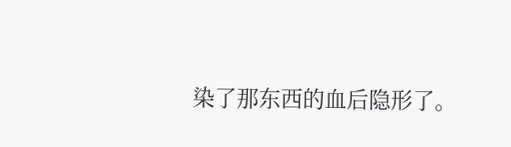染了那东西的血后隐形了。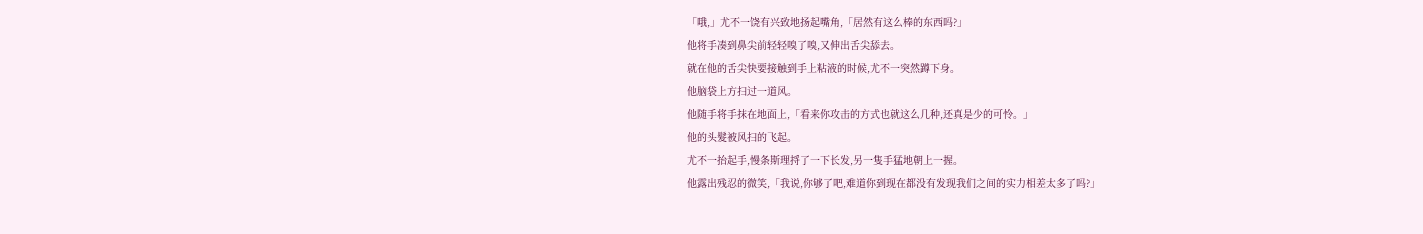「哦,」尤不一饶有兴致地扬起嘴角,「居然有这么棒的东西吗?」
他将手凑到鼻尖前轻轻嗅了嗅,又伸出舌尖舔去。
就在他的舌尖快要接触到手上粘液的时候,尤不一突然蹲下身。
他脑袋上方扫过一道风。
他随手将手抹在地面上,「看来你攻击的方式也就这么几种,还真是少的可怜。」
他的头髮被风扫的飞起。
尤不一抬起手,慢条斯理捋了一下长发,另一隻手猛地朝上一握。
他露出残忍的微笑,「我说,你够了吧,难道你到现在都没有发现我们之间的实力相差太多了吗?」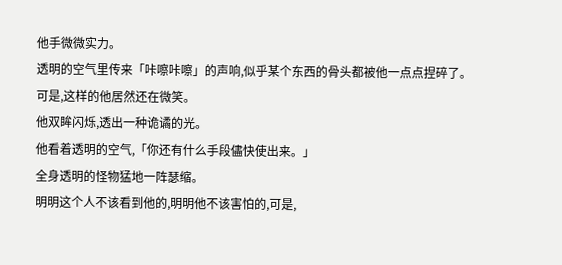他手微微实力。
透明的空气里传来「咔嚓咔嚓」的声响,似乎某个东西的骨头都被他一点点捏碎了。
可是,这样的他居然还在微笑。
他双眸闪烁,透出一种诡谲的光。
他看着透明的空气,「你还有什么手段儘快使出来。」
全身透明的怪物猛地一阵瑟缩。
明明这个人不该看到他的,明明他不该害怕的,可是,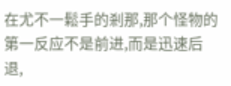在尤不一鬆手的剎那,那个怪物的第一反应不是前进,而是迅速后退,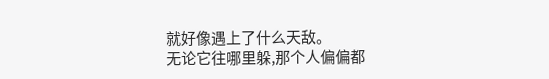就好像遇上了什么天敌。
无论它往哪里躲,那个人偏偏都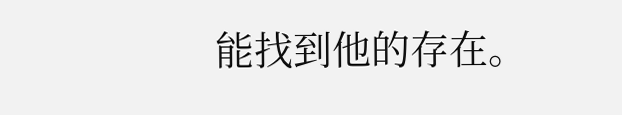能找到他的存在。